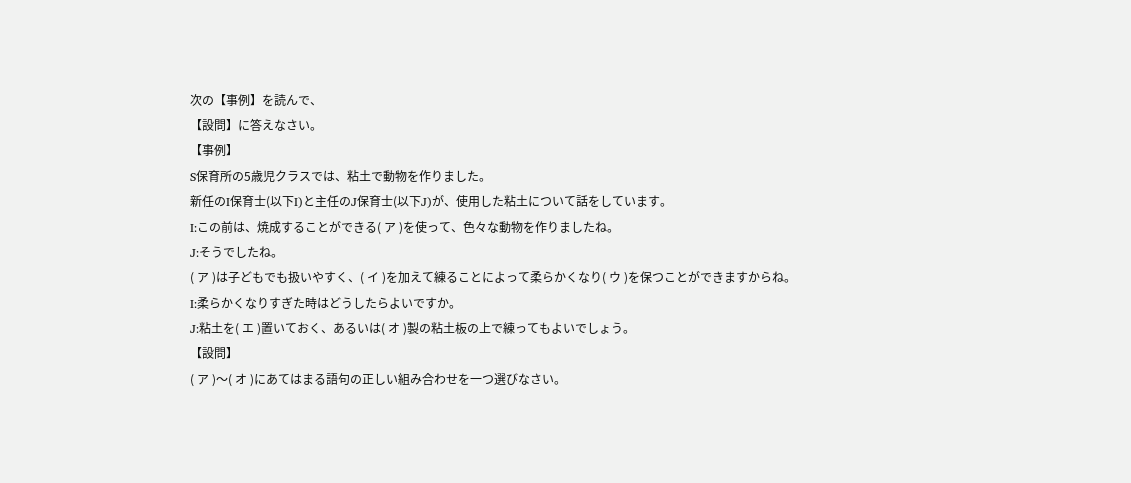次の【事例】を読んで、
【設問】に答えなさい。
【事例】
S保育所の5歳児クラスでは、粘土で動物を作りました。
新任のI保育士(以下I)と主任のJ保育士(以下J)が、使用した粘土について話をしています。
I:この前は、焼成することができる( ア )を使って、色々な動物を作りましたね。
J:そうでしたね。
( ア )は子どもでも扱いやすく、( イ )を加えて練ることによって柔らかくなり( ウ )を保つことができますからね。
I:柔らかくなりすぎた時はどうしたらよいですか。
J:粘土を( エ )置いておく、あるいは( オ )製の粘土板の上で練ってもよいでしょう。
【設問】
( ア )〜( オ )にあてはまる語句の正しい組み合わせを一つ選びなさい。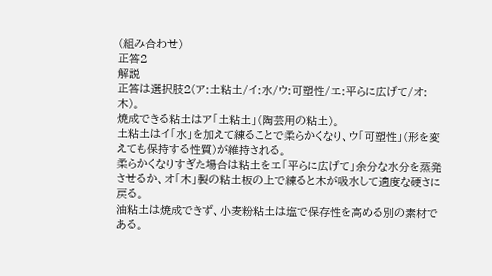(組み合わせ)
正答2
解説
正答は選択肢2(ア:土粘土/イ:水/ウ:可塑性/エ:平らに広げて/オ:木)。
焼成できる粘土はア「土粘土」(陶芸用の粘土)。
土粘土はイ「水」を加えて練ることで柔らかくなり、ウ「可塑性」(形を変えても保持する性質)が維持される。
柔らかくなりすぎた場合は粘土をエ「平らに広げて」余分な水分を蒸発させるか、オ「木」製の粘土板の上で練ると木が吸水して適度な硬さに戻る。
油粘土は焼成できず、小麦粉粘土は塩で保存性を高める別の素材である。